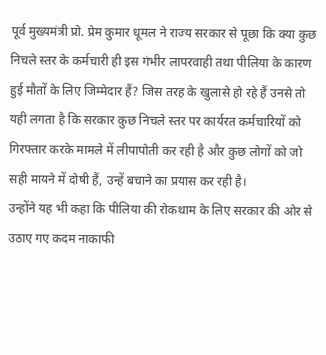पूर्व मुख्यमंत्री प्रो. प्रेम कुमार धूमल ने राज्य सरकार से पूछा कि क्या कुछ निचले स्तर के कर्मचारी ही इस गंभीर लापरवाही तथा पीलिया के कारण हुई मौतों के लिए जिम्मेदार हैं? जिस तरह के खुलासे हो रहे हैं उनसे तो यही लगता है कि सरकार कुछ निचले स्तर पर कार्यरत कर्मचारियों को गिरफ्तार करके मामले में लीपापोती कर रही है और कुछ लोगों को जो सही मायने में दोषी हैं, उन्हें बचाने का प्रयास कर रही है।
उन्होंने यह भी कहा कि पीलिया की रोकथाम के लिए सरकार की ओर से उठाए गए कदम नाकाफी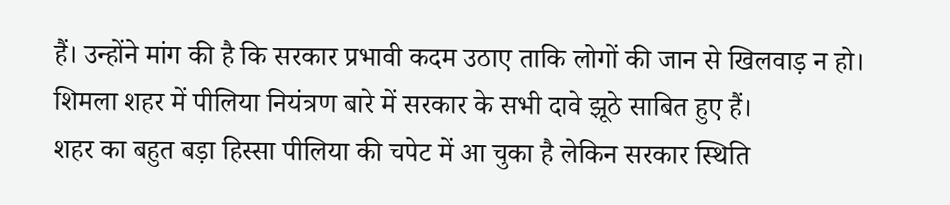हैं। उन्होंने मांग की है कि सरकार प्रभावी कदम उठाए ताकि लोगों की जान से खिलवाड़ न हो। शिमला शहर में पीलिया नियंत्रण बारे में सरकार के सभी दावे झूठे साबित हुए हैं।
शहर का बहुत बड़ा हिस्सा पीलिया की चपेट में आ चुका है लेकिन सरकार स्थिति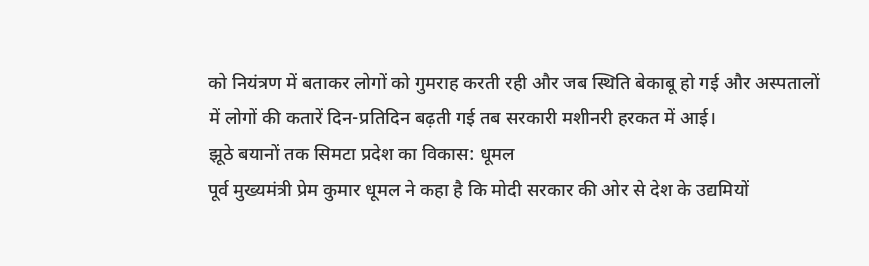को नियंत्रण में बताकर लोगों को गुमराह करती रही और जब स्थिति बेकाबू हो गई और अस्पतालों में लोगों की कतारें दिन-प्रतिदिन बढ़ती गई तब सरकारी मशीनरी हरकत में आई।
झूठे बयानों तक सिमटा प्रदेश का विकास: धूमल
पूर्व मुख्यमंत्री प्रेम कुमार धूमल ने कहा है कि मोदी सरकार की ओर से देश के उद्यमियों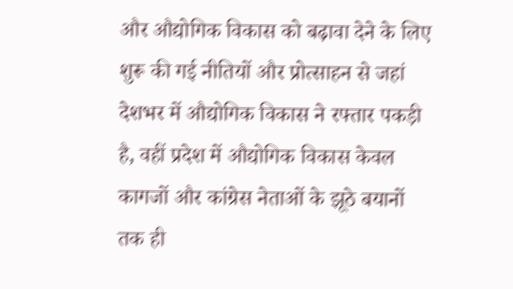और औद्योगिक विकास को बढ़ावा देने के लिए शुरू की गई नीतियों और प्रोत्साहन से जहां देशभर में औद्योगिक विकास ने रफ्तार पकड़ी है, वहीं प्रदेश में औद्योगिक विकास केवल कागजों और कांग्रेस नेताओं के झूठे बयानों तक ही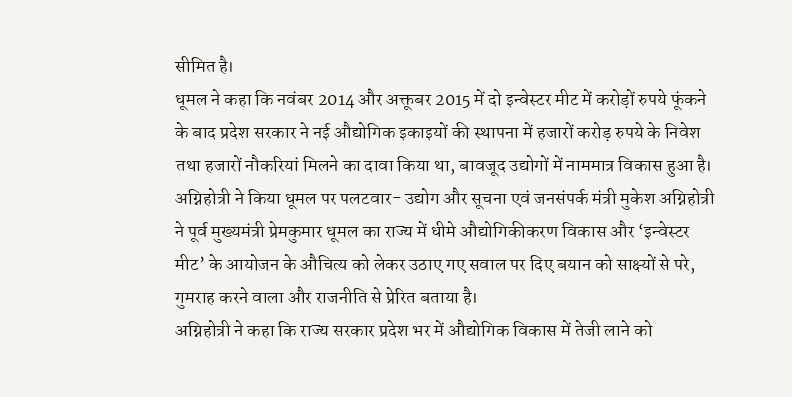सीमित है।
धूमल ने कहा कि नवंबर 2014 और अक्तूबर 2015 में दो इन्वेस्टर मीट में करोड़ों रुपये फूंकने के बाद प्रदेश सरकार ने नई औद्योगिक इकाइयों की स्थापना में हजारों करोड़ रुपये के निवेश तथा हजारों नौकरियां मिलने का दावा किया था, बावजूद उद्योगों में नाममात्र विकास हुआ है।
अग्निहोत्री ने किया धूमल पर पलटवार- उद्योग और सूचना एवं जनसंपर्क मंत्री मुकेश अग्निहोत्री ने पूर्व मुख्यमंत्री प्रेमकुमार धूमल का राज्य में धीमे औद्योगिकीकरण विकास और ‘इन्वेस्टर मीट’ के आयोजन के औचित्य को लेकर उठाए गए सवाल पर दिए बयान को साक्ष्यों से परे, गुमराह करने वाला और राजनीति से प्रेरित बताया है।
अग्निहोत्री ने कहा कि राज्य सरकार प्रदेश भर में औद्योगिक विकास में तेजी लाने को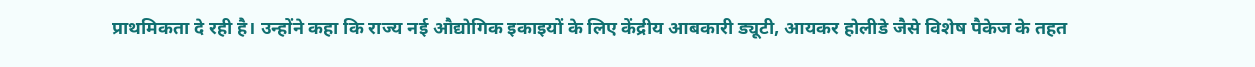प्राथमिकता दे रही है। उन्होंने कहा कि राज्य नई औद्योगिक इकाइयों के लिए केंद्रीय आबकारी ड्यूटी, आयकर होलीडे जैसे विशेष पैकेज के तहत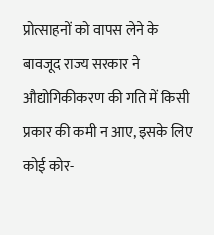प्रोत्साहनों को वापस लेने के बावजूद राज्य सरकार ने औद्योगिकीकरण की गति में किसी प्रकार की कमी न आए, इसके लिए कोई कोर-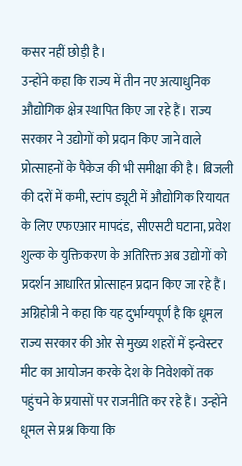कसर नहीं छोड़ी है।
उन्होंने कहा कि राज्य में तीन नए अत्याधुनिक औद्योगिक क्षेत्र स्थापित किए जा रहे हैं। राज्य सरकार ने उद्योगों को प्रदान किए जाने वाले प्रोत्साहनों के पैकेज की भी समीक्षा की है। बिजली की दरों में कमी, स्टांप ड्यूटी में औद्योगिक रियायत के लिए एफएआर मापदंड, सीएसटी घटाना, प्रवेश शुल्क के युक्तिकरण के अतिरिक्त अब उद्योगों को प्रदर्शन आधारित प्रोत्साहन प्रदान किए जा रहे हैं।
अग्निहोत्री ने कहा कि यह दुर्भाग्यपूर्ण है कि धूमल राज्य सरकार की ओर से मुख्य शहरों में इन्वेस्टर मीट का आयोजन करके देश के निवेशकों तक पहुंचने के प्रयासों पर राजनीति कर रहे हैं। उन्होंने धूमल से प्रश्न किया कि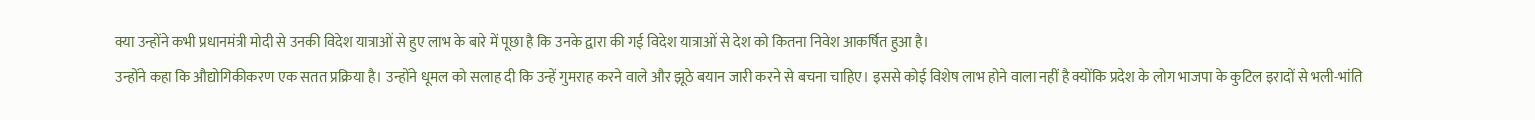क्या उन्होंने कभी प्रधानमंत्री मोदी से उनकी विदेश यात्राओं से हुए लाभ के बारे में पूछा है कि उनके द्वारा की गई विदेश यात्राओं से देश को कितना निवेश आकर्षित हुआ है।
उन्होंने कहा कि औद्योगिकीकरण एक सतत प्रक्रिया है। उन्होंने धूमल को सलाह दी कि उन्हें गुमराह करने वाले और झूठे बयान जारी करने से बचना चाहिए। इससे कोई विशेष लाभ होने वाला नहीं है क्योंकि प्रदेश के लोग भाजपा के कुटिल इरादों से भली-भांति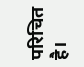परिचित है।